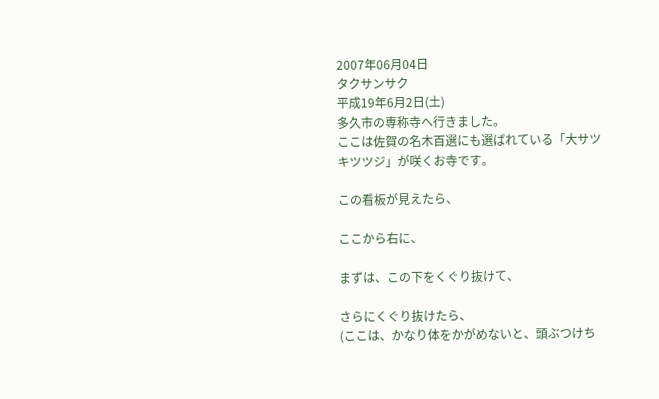2007年06月04日
タクサンサク
平成19年6月2日(土)
多久市の専称寺へ行きました。
ここは佐賀の名木百選にも選ばれている「大サツキツツジ」が咲くお寺です。

この看板が見えたら、

ここから右に、

まずは、この下をくぐり抜けて、

さらにくぐり抜けたら、
(ここは、かなり体をかがめないと、頭ぶつけち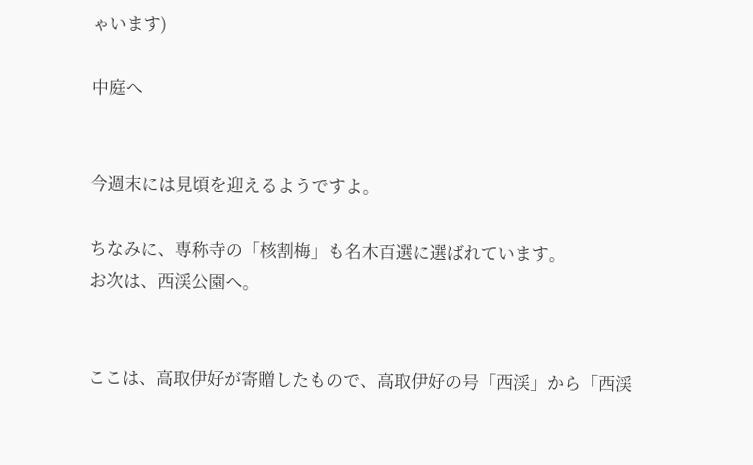ゃいます)

中庭へ


今週末には見頃を迎えるようですよ。

ちなみに、専称寺の「核割梅」も名木百選に選ばれています。
お次は、西渓公園へ。


ここは、高取伊好が寄贈したもので、高取伊好の号「西渓」から「西渓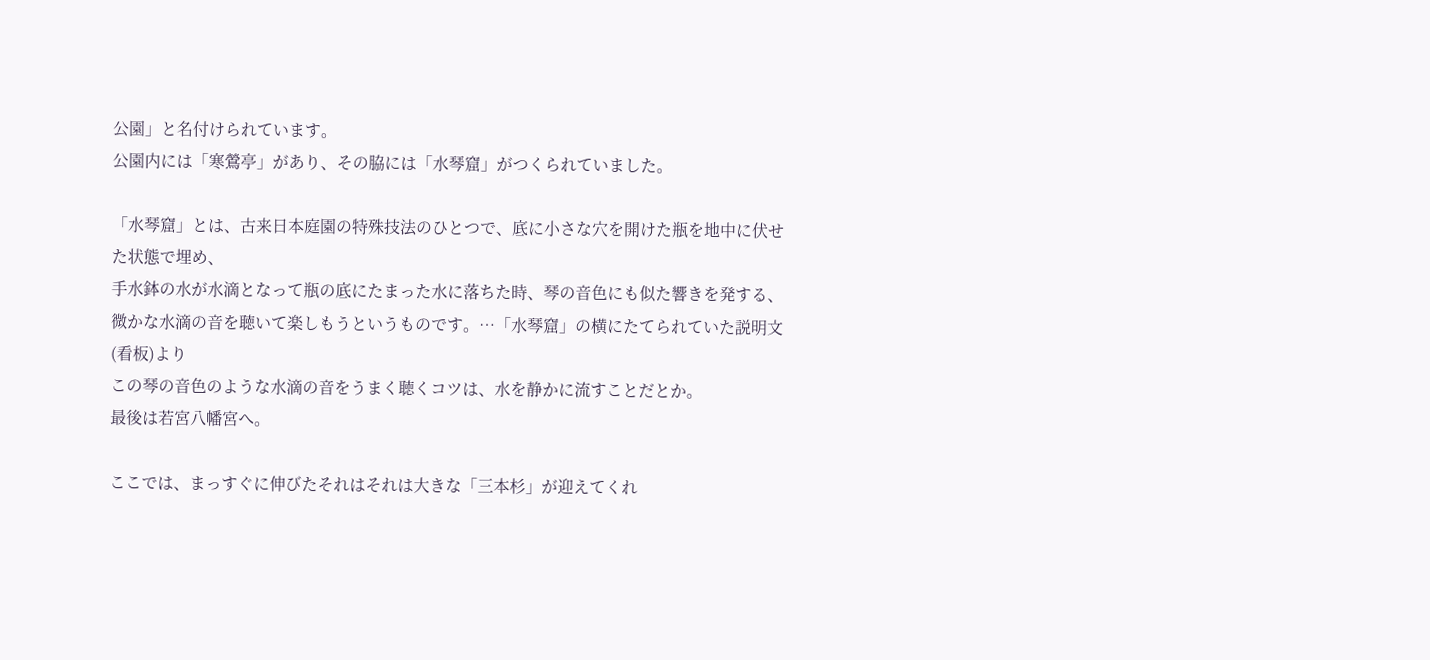公園」と名付けられています。
公園内には「寒鶯亭」があり、その脇には「水琴窟」がつくられていました。

「水琴窟」とは、古来日本庭園の特殊技法のひとつで、底に小さな穴を開けた瓶を地中に伏せた状態で埋め、
手水鉢の水が水滴となって瓶の底にたまった水に落ちた時、琴の音色にも似た響きを発する、
微かな水滴の音を聴いて楽しもうというものです。…「水琴窟」の横にたてられていた説明文(看板)より
この琴の音色のような水滴の音をうまく聴くコツは、水を静かに流すことだとか。
最後は若宮八幡宮へ。

ここでは、まっすぐに伸びたそれはそれは大きな「三本杉」が迎えてくれ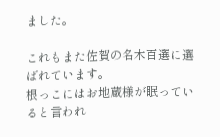ました。

これもまた佐賀の名木百選に選ばれています。
根っこにはお地蔵様が眠っていると言われ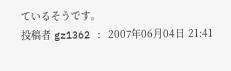ているそうです。
投稿者 gz1362 : 2007年06月04日 21:41